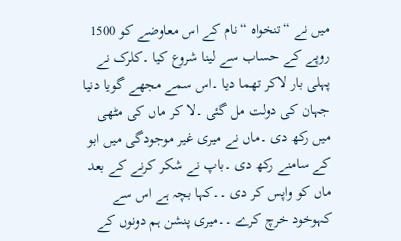میں نے “تنخواہ “نام کے اس معاوضے کو 1500 روپے کے حساب سے لینا شروع کیا ۔کلرک نے پہلی بار لاکر تھما دیا ۔اس سمے مجھے گویا دنیا جہان کی دولت مل گئی ۔لا کر ماں کی مٹھی میں رکھ دی ۔ماں نے میری غیر موجودگی میں ابو کے سامنے رکھ دی ۔باپ نے شکر کرنے کے بعد ماں کو واپس کر دی ۔۔کہا بچہ ہے اس سے کہوخود خرچ کرے ۔۔میری پنشن ہم دونوں کے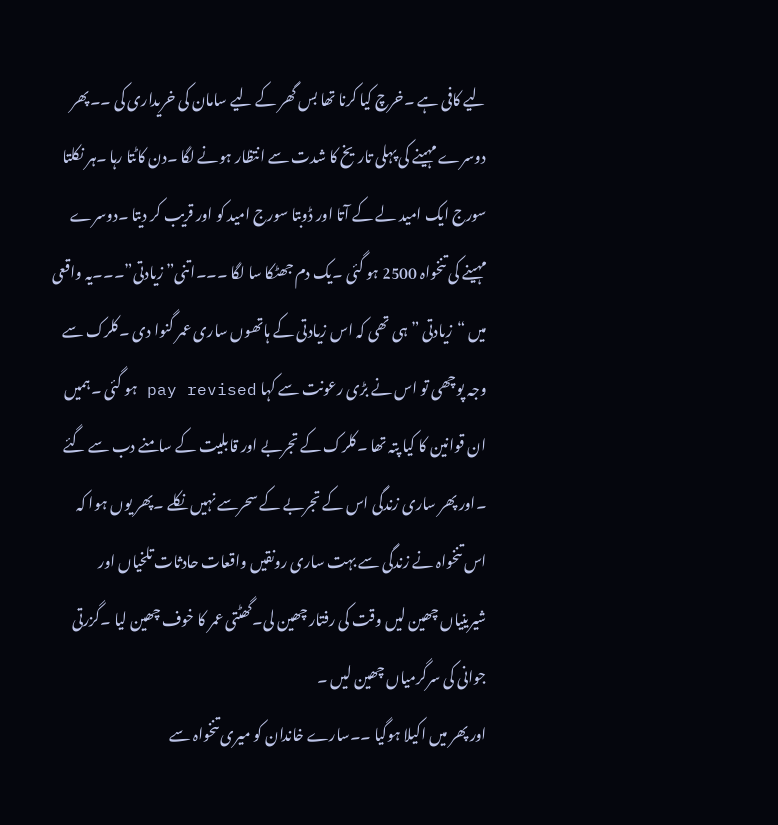لیے کافی ہے ۔خرچ کیا کرنا تھا بس گھر کے لیے سامان کی خریداری کی ۔۔پھر دوسرے مہینے کی پہلی تاریخ کا شدت سے انتظار ہونے لگا ۔دن کاٹتا رہا ۔ہر نکلتا سورج ایک امید لے کے آتا اور ڈوبتا سورج امید کو اور قریب کر دیتا ۔دوسرے مہینے کی تنخواہ 2500 ہو گئی ۔یک دم جھٹکا سا لگا ۔۔۔اتنی” زیادتی”۔۔۔یہ واقعی میں “زیادتی ” ہی تھی کہ اس زیادتی کے ہاتھوں ساری عمر گنوا دی ۔کلرک سے وجہ پوچھی تو اس نے بڑی رعونت سے کہا pay revised ہو گئی ۔ہمیں ان قوانین کا کیا پتہ تھا ۔کلرک کے تجربے اور قابلیت کے سامنے دب سے گئے ۔اور پھر ساری زندگی اس کے تجربے کے سحرسے نہیں نکلے ۔پھر یوں ہوا کہ اس تنخواہ نے زندگی سے بہت ساری رونقیں واقعات حادثات تلخیاں اور شیرینیاں چھین لیں وقت کی رفتار چھین لی۔گھٹتی عمر کا خوف چھین لیا ۔گزرتی جوانی کی سرگرمیاں چھین لیں ۔
اور پھر میں اکیلا ہوگیا ۔۔سارے خاندان کو میری تنخواہ سے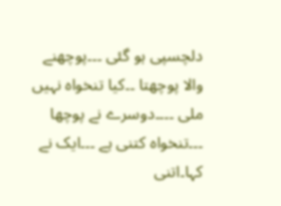دلچسپی ہو گئی ۔۔۔پوچھنے والا پوچھتا ۔۔کیا تنخواہ نہیں ملی ۔۔۔۔دوسرے نے پوچھا ۔۔۔تنخواہ کتنی ہے ۔۔۔ایک نے کہا۔اتنی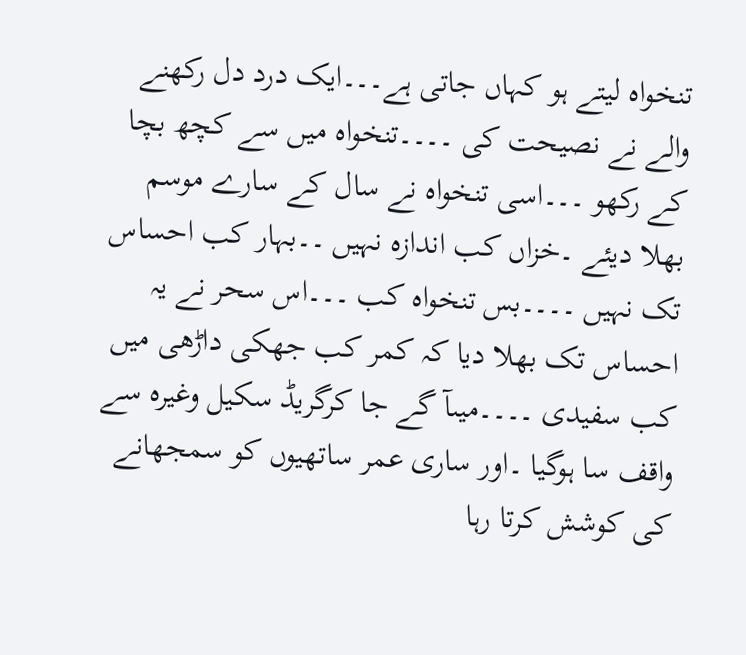تنخواہ لیتے ہو کہاں جاتی ہے۔۔۔ایک درد دل رکھنے والے نے نصیحت کی ۔۔۔۔تنخواہ میں سے کچھ بچا کے رکھو ۔۔۔اسی تنخواہ نے سال کے سارے موسم بھلا دیئے ۔خزاں کب اندازہ نہیں ۔۔بہار کب احساس تک نہیں ۔۔۔۔بس تنخواہ کب ۔۔۔اس سحر نے یہ احساس تک بھلا دیا کہ کمر کب جھکی داڑھی میں کب سفیدی ۔۔۔۔میںآ گے جا کرگریڈ سکیل وغیرہ سے واقف سا ہوگیا ۔اور ساری عمر ساتھیوں کو سمجھانے کی کوشش کرتا رہا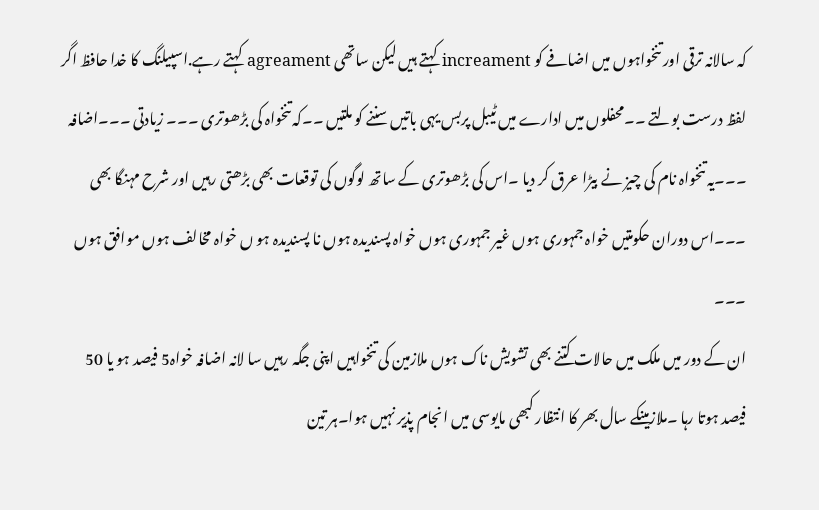کہ سالانہ ترقی اور تنخواہوں میں اضافے کو increament کہتے ہیں لیکن ساتھی agreament کہتے رہے.اسپیلنگ کا خدا حافظ اگر لفظ درست بولتے ۔۔محفلوں میں ادارے میں ٹیبل پربس یہی باتیں سننے کو ملتیں ۔۔کہ تنخواہ کی بڑھوتری ۔۔۔ زیادتی ۔۔۔اضافہ ۔۔۔یہ تنخواہ نام کی چیز نے بیڑا عرق کر دیا ۔اس کی بڑھوتری کے ساتھ لوگوں کی توقعات بھی بڑھتی رہیں اور شرح مہنگا بھی ۔۔۔اس دوران حکومتیں خواہ جمہوری ہوں غیر جمہوری ہوں خواہ پسندیدہ ہوں نا پسندیدہ ہو ں خواہ مخالف ہوں موافق ہوں ۔۔۔
ان کے دور میں ملک میں حالات کتنے بھی تشویش ناک ہوں ملازمین کی تنخواہیں اپنی جگہ رہیں سا لانہ اضافہ خواہ5 فیصد ہو یا 50 فیصد ہوتا رہا ۔ملازمینکے سال بھر کا انتظار کبھی مایوسی میں انجام پذیر نہیں ہوا۔ہر تین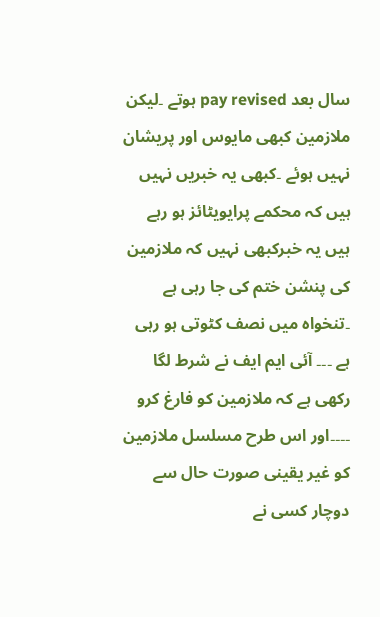سال بعد pay revised ہوتے ۔لیکن ملازمین کبھی مایوس اور پریشان نہیں ہوئے ۔کبھی یہ خبریں نہیں ہیں کہ محکمے پرایویٹائز ہو رہے ہیں یہ خبرکبھی نہیں کہ ملازمین کی پنشن ختم کی جا رہی ہے ۔تنخواہ میں نصف کٹوتی ہو رہی ہے ۔۔۔ آئی ایم ایف نے شرط لگا رکھی ہے کہ ملازمین کو فارغ کرو ۔۔۔۔اور اس طرح مسلسل ملازمین کو غیر یقینی صورت حال سے دوچار کسی نے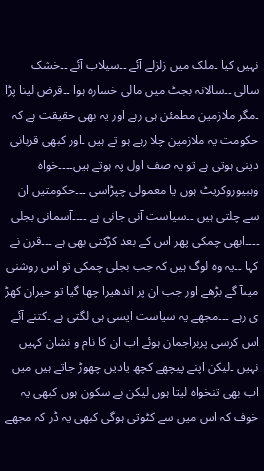نہیں کیا ۔ملک میں زلزلے آئے ۔۔سیلاب آئے ۔۔خشک سالی ۔۔سالانہ بجٹ میں مالی خسارہ ہوا ۔۔قرض لینا پڑا ۔مگر ملازمین مطمئن ہی رہے اور یہ بھی حقیقت ہے کہ حکومت یہ ملازمین چلا رہے ہو تے ہیں ۔اور کبھی قربانی دینی ہوتی ہے تو یہ صف اول پہ ہوتے ہیں۔۔۔۔خواہ وہبیوروکریٹ ہوں یا معمولی چپڑاسی ۔۔۔حکومتیں ان سے چلتی ہیں ۔۔سیاست آنی جانی ہے ۔۔۔۔آسمانی بجلی ۔۔۔۔ابھی چمکی پھر اس کے بعد کڑکتی بھی ہے ۔۔۔قرن نے کہا ۔۔یہ وہ لوگ ہیں کہ جب بجلی چمکی تو اس روشنی میںآ گے بڑھے اور جب ان پر اندھیرا چھا گیا تو حیران کھڑ ی رہے ۔۔۔مجھے یہ سیاست ایسی ہی لگتی ہے ۔کتنے آئے اس کرسی پربراجمان ہوئے اب ان کا نام و نشان کہیں نہیں ۔لیکن اپنے پیچھے کچھ یادیں چھوڑ جاتے ہیں میں اب بھی تنخواہ لیتا ہوں لیکن بے سکون ہوں کبھی یہ خوف کہ اس میں سے کٹوتی ہوگی کبھی یہ ڈر کہ مجھے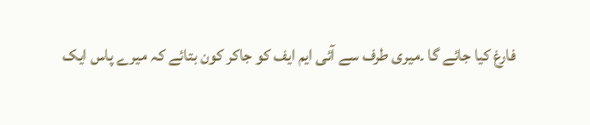فارغ کیا جائے گا ۔میری طرف سے آئی ایم ایف کو جاکر کون بتائے کہ میرے پاس ایک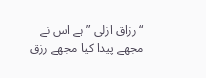“رزاق ازلی ” ہے اس نے مجھے پیدا کیا مجھے رزق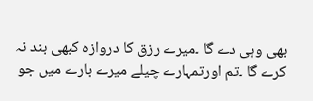بھی وہی دے گا ۔میرے رزق کا دروازہ کبھی بند نہ کرے گا ۔تم اورتمہارے چیلے میرے بارے میں جو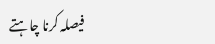فیصلہ کرنا چاہتے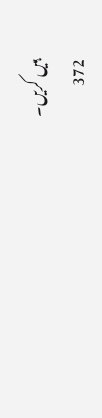ہیں کریں۔
372